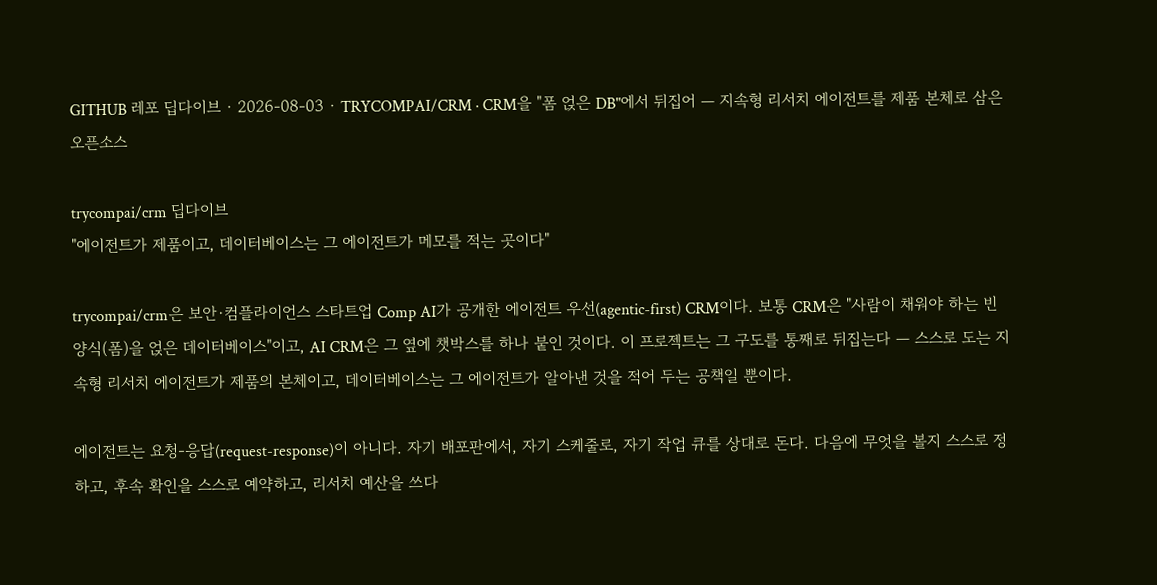GITHUB 레포 딥다이브 · 2026-08-03 · TRYCOMPAI/CRM · CRM을 "폼 얹은 DB"에서 뒤집어 — 지속형 리서치 에이전트를 제품 본체로 삼은 오픈소스

trycompai/crm 딥다이브
"에이전트가 제품이고, 데이터베이스는 그 에이전트가 메모를 적는 곳이다"

trycompai/crm은 보안·컴플라이언스 스타트업 Comp AI가 공개한 에이전트 우선(agentic-first) CRM이다. 보통 CRM은 "사람이 채워야 하는 빈 양식(폼)을 얹은 데이터베이스"이고, AI CRM은 그 옆에 챗박스를 하나 붙인 것이다. 이 프로젝트는 그 구도를 통째로 뒤집는다 — 스스로 도는 지속형 리서치 에이전트가 제품의 본체이고, 데이터베이스는 그 에이전트가 알아낸 것을 적어 두는 공책일 뿐이다.

에이전트는 요청-응답(request-response)이 아니다. 자기 배포판에서, 자기 스케줄로, 자기 작업 큐를 상대로 돈다. 다음에 무엇을 볼지 스스로 정하고, 후속 확인을 스스로 예약하고, 리서치 예산을 쓰다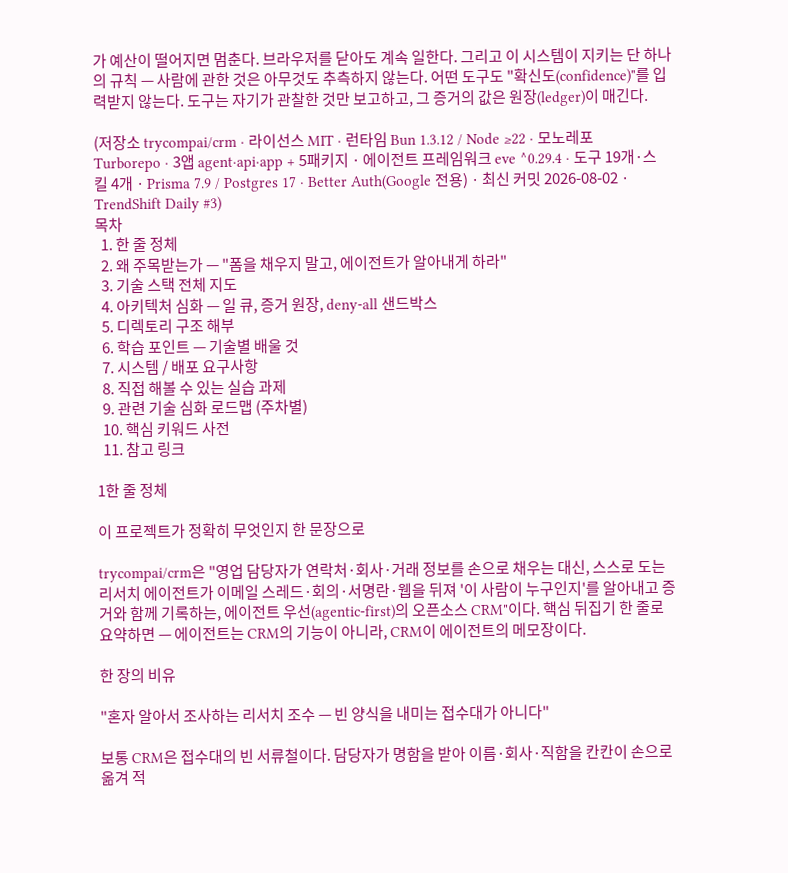가 예산이 떨어지면 멈춘다. 브라우저를 닫아도 계속 일한다. 그리고 이 시스템이 지키는 단 하나의 규칙 — 사람에 관한 것은 아무것도 추측하지 않는다. 어떤 도구도 "확신도(confidence)"를 입력받지 않는다. 도구는 자기가 관찰한 것만 보고하고, 그 증거의 값은 원장(ledger)이 매긴다.

(저장소 trycompai/crm · 라이선스 MIT · 런타임 Bun 1.3.12 / Node ≥22 · 모노레포 Turborepo · 3앱 agent·api·app + 5패키지 · 에이전트 프레임워크 eve ^0.29.4 · 도구 19개·스킬 4개 · Prisma 7.9 / Postgres 17 · Better Auth(Google 전용) · 최신 커밋 2026-08-02 · TrendShift Daily #3)
목차
  1. 한 줄 정체
  2. 왜 주목받는가 — "폼을 채우지 말고, 에이전트가 알아내게 하라"
  3. 기술 스택 전체 지도
  4. 아키텍처 심화 — 일 큐, 증거 원장, deny-all 샌드박스
  5. 디렉토리 구조 해부
  6. 학습 포인트 — 기술별 배울 것
  7. 시스템 / 배포 요구사항
  8. 직접 해볼 수 있는 실습 과제
  9. 관련 기술 심화 로드맵 (주차별)
  10. 핵심 키워드 사전
  11. 참고 링크

1한 줄 정체

이 프로젝트가 정확히 무엇인지 한 문장으로

trycompai/crm은 "영업 담당자가 연락처·회사·거래 정보를 손으로 채우는 대신, 스스로 도는 리서치 에이전트가 이메일 스레드·회의·서명란·웹을 뒤져 '이 사람이 누구인지'를 알아내고 증거와 함께 기록하는, 에이전트 우선(agentic-first)의 오픈소스 CRM"이다. 핵심 뒤집기 한 줄로 요약하면 — 에이전트는 CRM의 기능이 아니라, CRM이 에이전트의 메모장이다.

한 장의 비유

"혼자 알아서 조사하는 리서치 조수 — 빈 양식을 내미는 접수대가 아니다"

보통 CRM은 접수대의 빈 서류철이다. 담당자가 명함을 받아 이름·회사·직함을 칸칸이 손으로 옮겨 적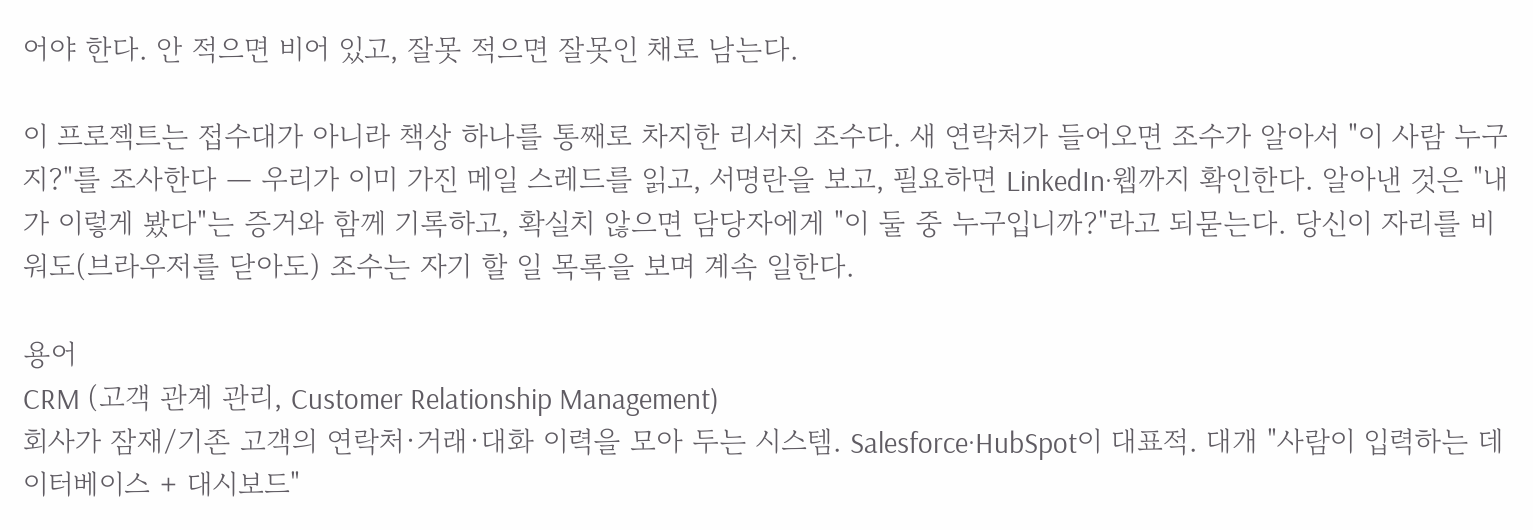어야 한다. 안 적으면 비어 있고, 잘못 적으면 잘못인 채로 남는다.

이 프로젝트는 접수대가 아니라 책상 하나를 통째로 차지한 리서치 조수다. 새 연락처가 들어오면 조수가 알아서 "이 사람 누구지?"를 조사한다 — 우리가 이미 가진 메일 스레드를 읽고, 서명란을 보고, 필요하면 LinkedIn·웹까지 확인한다. 알아낸 것은 "내가 이렇게 봤다"는 증거와 함께 기록하고, 확실치 않으면 담당자에게 "이 둘 중 누구입니까?"라고 되묻는다. 당신이 자리를 비워도(브라우저를 닫아도) 조수는 자기 할 일 목록을 보며 계속 일한다.

용어
CRM (고객 관계 관리, Customer Relationship Management)
회사가 잠재/기존 고객의 연락처·거래·대화 이력을 모아 두는 시스템. Salesforce·HubSpot이 대표적. 대개 "사람이 입력하는 데이터베이스 + 대시보드"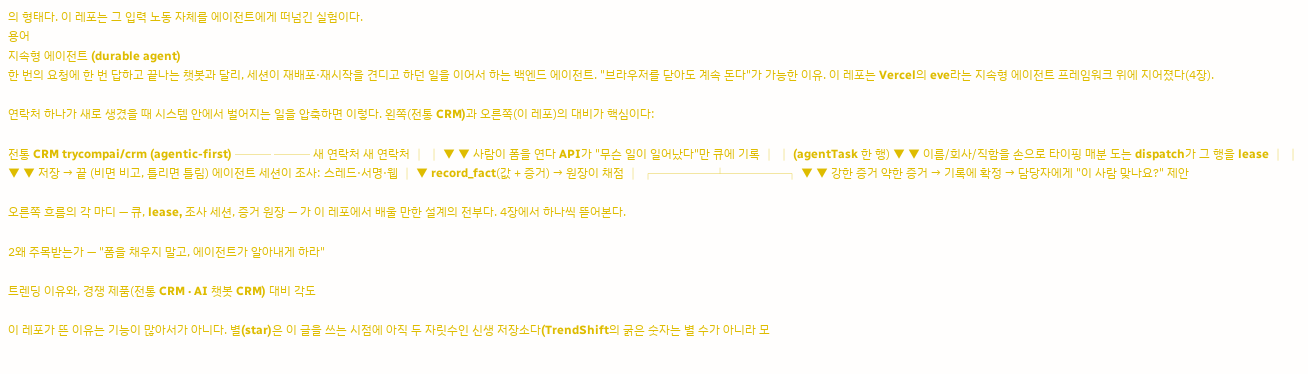의 형태다. 이 레포는 그 입력 노동 자체를 에이전트에게 떠넘긴 실험이다.
용어
지속형 에이전트 (durable agent)
한 번의 요청에 한 번 답하고 끝나는 챗봇과 달리, 세션이 재배포·재시작을 견디고 하던 일을 이어서 하는 백엔드 에이전트. "브라우저를 닫아도 계속 돈다"가 가능한 이유. 이 레포는 Vercel의 eve라는 지속형 에이전트 프레임워크 위에 지어졌다(4장).

연락처 하나가 새로 생겼을 때 시스템 안에서 벌어지는 일을 압축하면 이렇다. 왼쪽(전통 CRM)과 오른쪽(이 레포)의 대비가 핵심이다:

전통 CRM trycompai/crm (agentic-first) ─── ─── 새 연락처 새 연락처 │ │ ▼ ▼ 사람이 폼을 연다 API가 "무슨 일이 일어났다"만 큐에 기록 │ │ (agentTask 한 행) ▼ ▼ 이름/회사/직함을 손으로 타이핑 매분 도는 dispatch가 그 행을 lease │ │ ▼ ▼ 저장 → 끝 (비면 비고, 틀리면 틀림) 에이전트 세션이 조사: 스레드·서명·웹 │ ▼ record_fact(값 + 증거) → 원장이 채점 │ ┌─────┴─────┐ ▼ ▼ 강한 증거 약한 증거 → 기록에 확정 → 담당자에게 "이 사람 맞나요?" 제안

오른쪽 흐름의 각 마디 — 큐, lease, 조사 세션, 증거 원장 — 가 이 레포에서 배울 만한 설계의 전부다. 4장에서 하나씩 뜯어본다.

2왜 주목받는가 — "폼을 채우지 말고, 에이전트가 알아내게 하라"

트렌딩 이유와, 경쟁 제품(전통 CRM · AI 챗봇 CRM) 대비 각도

이 레포가 뜬 이유는 기능이 많아서가 아니다. 별(star)은 이 글을 쓰는 시점에 아직 두 자릿수인 신생 저장소다(TrendShift의 굵은 숫자는 별 수가 아니라 모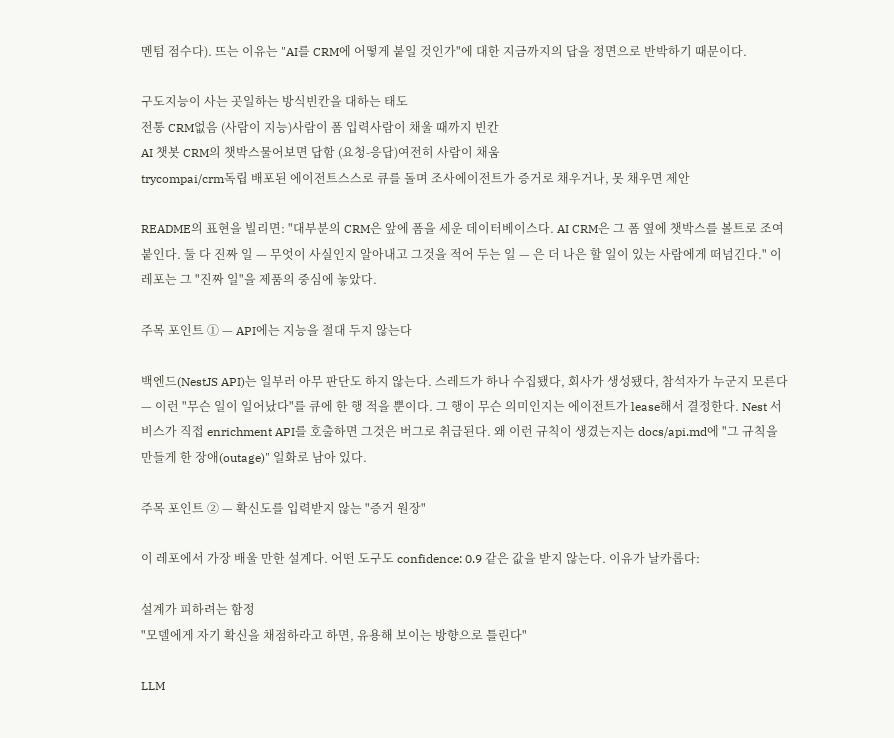멘텀 점수다). 뜨는 이유는 "AI를 CRM에 어떻게 붙일 것인가"에 대한 지금까지의 답을 정면으로 반박하기 때문이다.

구도지능이 사는 곳일하는 방식빈칸을 대하는 태도
전통 CRM없음 (사람이 지능)사람이 폼 입력사람이 채울 때까지 빈칸
AI 챗봇 CRM의 챗박스물어보면 답함 (요청-응답)여전히 사람이 채움
trycompai/crm독립 배포된 에이전트스스로 큐를 돌며 조사에이전트가 증거로 채우거나, 못 채우면 제안

README의 표현을 빌리면: "대부분의 CRM은 앞에 폼을 세운 데이터베이스다. AI CRM은 그 폼 옆에 챗박스를 볼트로 조여 붙인다. 둘 다 진짜 일 — 무엇이 사실인지 알아내고 그것을 적어 두는 일 — 은 더 나은 할 일이 있는 사람에게 떠넘긴다." 이 레포는 그 "진짜 일"을 제품의 중심에 놓았다.

주목 포인트 ① — API에는 지능을 절대 두지 않는다

백엔드(NestJS API)는 일부러 아무 판단도 하지 않는다. 스레드가 하나 수집됐다, 회사가 생성됐다, 참석자가 누군지 모른다 — 이런 "무슨 일이 일어났다"를 큐에 한 행 적을 뿐이다. 그 행이 무슨 의미인지는 에이전트가 lease해서 결정한다. Nest 서비스가 직접 enrichment API를 호출하면 그것은 버그로 취급된다. 왜 이런 규칙이 생겼는지는 docs/api.md에 "그 규칙을 만들게 한 장애(outage)" 일화로 남아 있다.

주목 포인트 ② — 확신도를 입력받지 않는 "증거 원장"

이 레포에서 가장 배울 만한 설계다. 어떤 도구도 confidence: 0.9 같은 값을 받지 않는다. 이유가 날카롭다:

설계가 피하려는 함정
"모델에게 자기 확신을 채점하라고 하면, 유용해 보이는 방향으로 틀린다"

LLM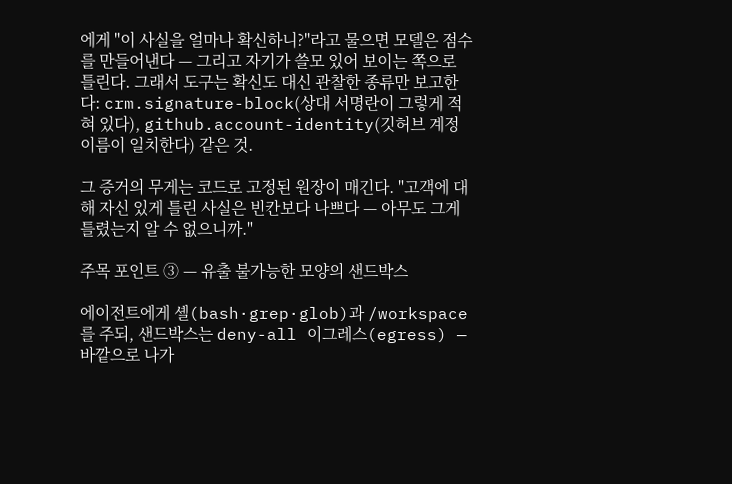에게 "이 사실을 얼마나 확신하니?"라고 물으면 모델은 점수를 만들어낸다 — 그리고 자기가 쓸모 있어 보이는 쪽으로 틀린다. 그래서 도구는 확신도 대신 관찰한 종류만 보고한다: crm.signature-block(상대 서명란이 그렇게 적혀 있다), github.account-identity(깃허브 계정 이름이 일치한다) 같은 것.

그 증거의 무게는 코드로 고정된 원장이 매긴다. "고객에 대해 자신 있게 틀린 사실은 빈칸보다 나쁘다 — 아무도 그게 틀렸는지 알 수 없으니까."

주목 포인트 ③ — 유출 불가능한 모양의 샌드박스

에이전트에게 셸(bash·grep·glob)과 /workspace를 주되, 샌드박스는 deny-all 이그레스(egress) — 바깥으로 나가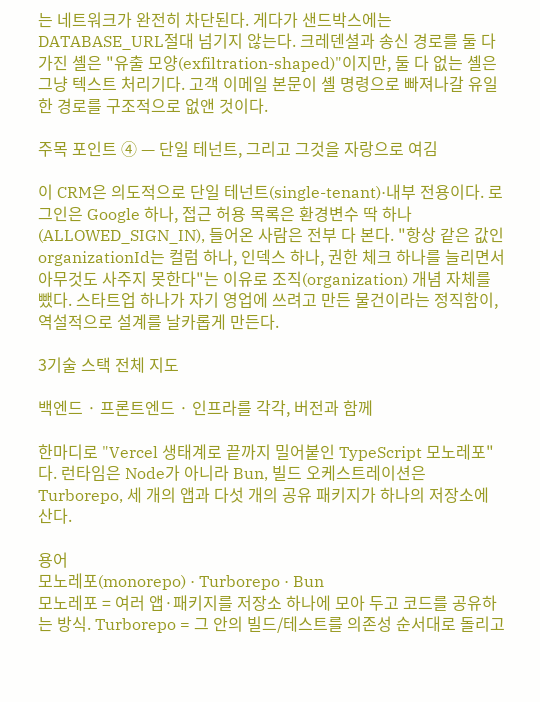는 네트워크가 완전히 차단된다. 게다가 샌드박스에는 DATABASE_URL절대 넘기지 않는다. 크레덴셜과 송신 경로를 둘 다 가진 셸은 "유출 모양(exfiltration-shaped)"이지만, 둘 다 없는 셸은 그냥 텍스트 처리기다. 고객 이메일 본문이 셸 명령으로 빠져나갈 유일한 경로를 구조적으로 없앤 것이다.

주목 포인트 ④ — 단일 테넌트, 그리고 그것을 자랑으로 여김

이 CRM은 의도적으로 단일 테넌트(single-tenant)·내부 전용이다. 로그인은 Google 하나, 접근 허용 목록은 환경변수 딱 하나(ALLOWED_SIGN_IN), 들어온 사람은 전부 다 본다. "항상 같은 값인 organizationId는 컬럼 하나, 인덱스 하나, 권한 체크 하나를 늘리면서 아무것도 사주지 못한다"는 이유로 조직(organization) 개념 자체를 뺐다. 스타트업 하나가 자기 영업에 쓰려고 만든 물건이라는 정직함이, 역설적으로 설계를 날카롭게 만든다.

3기술 스택 전체 지도

백엔드 · 프론트엔드 · 인프라를 각각, 버전과 함께

한마디로 "Vercel 생태계로 끝까지 밀어붙인 TypeScript 모노레포"다. 런타임은 Node가 아니라 Bun, 빌드 오케스트레이션은 Turborepo, 세 개의 앱과 다섯 개의 공유 패키지가 하나의 저장소에 산다.

용어
모노레포(monorepo) · Turborepo · Bun
모노레포 = 여러 앱·패키지를 저장소 하나에 모아 두고 코드를 공유하는 방식. Turborepo = 그 안의 빌드/테스트를 의존성 순서대로 돌리고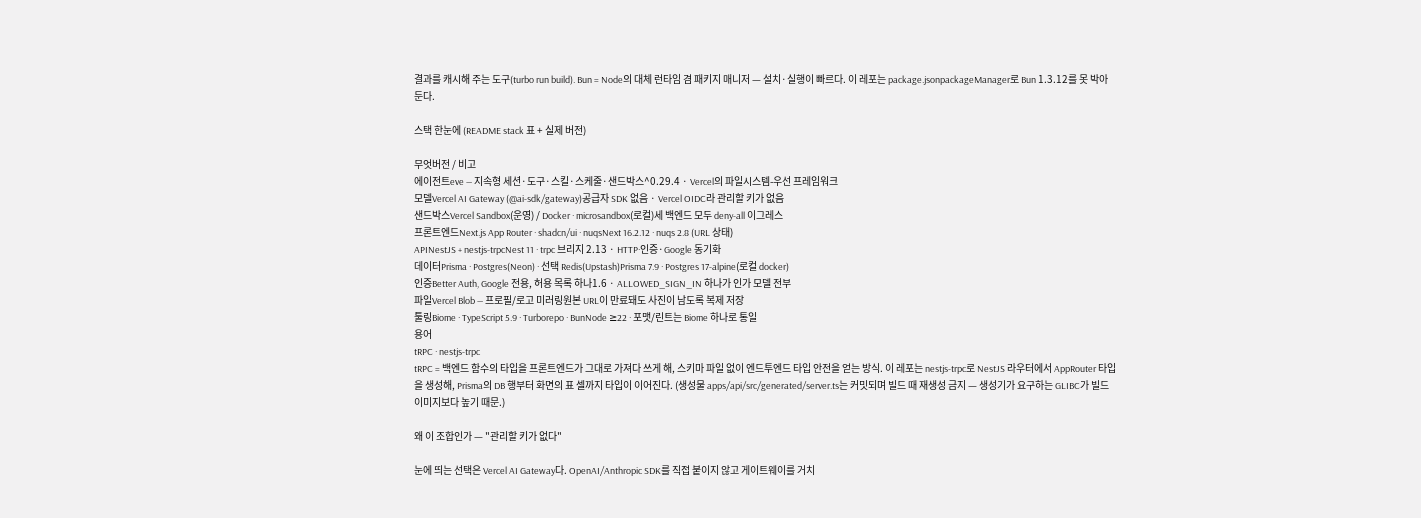결과를 캐시해 주는 도구(turbo run build). Bun = Node의 대체 런타임 겸 패키지 매니저 — 설치·실행이 빠르다. 이 레포는 package.jsonpackageManager로 Bun 1.3.12를 못 박아 둔다.

스택 한눈에 (README stack 표 + 실제 버전)

무엇버전 / 비고
에이전트eve — 지속형 세션·도구·스킬·스케줄·샌드박스^0.29.4 · Vercel의 파일시스템-우선 프레임워크
모델Vercel AI Gateway (@ai-sdk/gateway)공급자 SDK 없음 · Vercel OIDC라 관리할 키가 없음
샌드박스Vercel Sandbox(운영) / Docker · microsandbox(로컬)세 백엔드 모두 deny-all 이그레스
프론트엔드Next.js App Router · shadcn/ui · nuqsNext 16.2.12 · nuqs 2.8 (URL 상태)
APINestJS + nestjs-trpcNest 11 · trpc 브리지 2.13 · HTTP·인증·Google 동기화
데이터Prisma · Postgres(Neon) · 선택 Redis(Upstash)Prisma 7.9 · Postgres 17-alpine(로컬 docker)
인증Better Auth, Google 전용, 허용 목록 하나1.6 · ALLOWED_SIGN_IN 하나가 인가 모델 전부
파일Vercel Blob — 프로필/로고 미러링원본 URL이 만료돼도 사진이 남도록 복제 저장
툴링Biome · TypeScript 5.9 · Turborepo · BunNode ≥22 · 포맷/린트는 Biome 하나로 통일
용어
tRPC · nestjs-trpc
tRPC = 백엔드 함수의 타입을 프론트엔드가 그대로 가져다 쓰게 해, 스키마 파일 없이 엔드투엔드 타입 안전을 얻는 방식. 이 레포는 nestjs-trpc로 NestJS 라우터에서 AppRouter 타입을 생성해, Prisma의 DB 행부터 화면의 표 셀까지 타입이 이어진다. (생성물 apps/api/src/generated/server.ts는 커밋되며 빌드 때 재생성 금지 — 생성기가 요구하는 GLIBC가 빌드 이미지보다 높기 때문.)

왜 이 조합인가 — "관리할 키가 없다"

눈에 띄는 선택은 Vercel AI Gateway다. OpenAI/Anthropic SDK를 직접 붙이지 않고 게이트웨이를 거치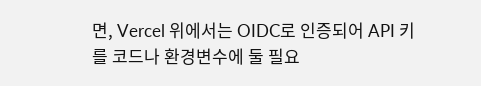면, Vercel 위에서는 OIDC로 인증되어 API 키를 코드나 환경변수에 둘 필요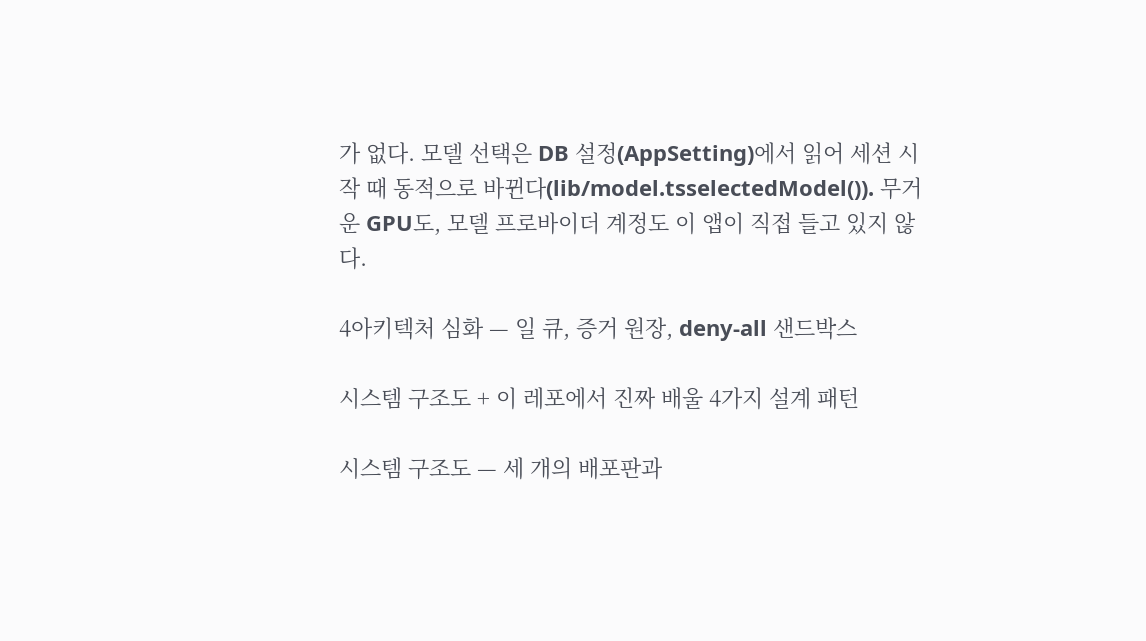가 없다. 모델 선택은 DB 설정(AppSetting)에서 읽어 세션 시작 때 동적으로 바뀐다(lib/model.tsselectedModel()). 무거운 GPU도, 모델 프로바이더 계정도 이 앱이 직접 들고 있지 않다.

4아키텍처 심화 — 일 큐, 증거 원장, deny-all 샌드박스

시스템 구조도 + 이 레포에서 진짜 배울 4가지 설계 패턴

시스템 구조도 — 세 개의 배포판과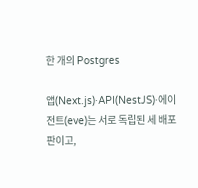한 개의 Postgres

앱(Next.js)·API(NestJS)·에이전트(eve)는 서로 독립된 세 배포판이고,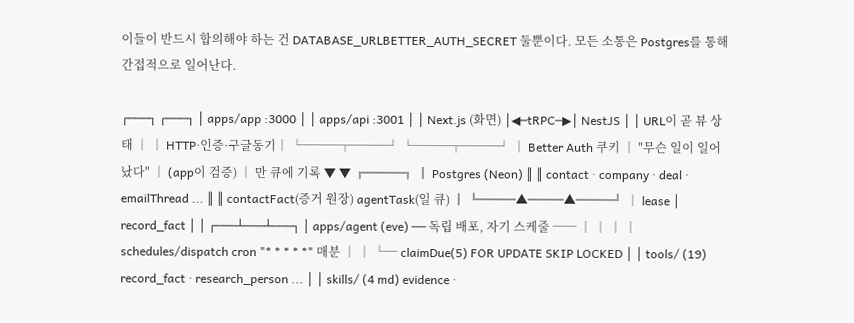이들이 반드시 합의해야 하는 건 DATABASE_URLBETTER_AUTH_SECRET 둘뿐이다. 모든 소통은 Postgres를 통해 간접적으로 일어난다.

┌───┐ ┌───┐ │ apps/app :3000 │ │ apps/api :3001 │ │ Next.js (화면) │◀─tRPC─▶│ NestJS │ │ URL이 곧 뷰 상태 │ │ HTTP·인증·구글동기│ └───┬───┘ └───┬───┘ │ Better Auth 쿠키 │ "무슨 일이 일어났다" │ (app이 검증) │ 만 큐에 기록 ▼ ▼ ╔═══╗ ║ Postgres (Neon) ║ ║ contact · company · deal · emailThread ... ║ ║ contactFact(증거 원장) agentTask(일 큐) ║ ╚═══▲═══▲═══╝ │ lease │ record_fact │ │ ┌───┴───┴───┐ │ apps/agent (eve) ── 독립 배포, 자기 스케줄 ── │ │ │ │ schedules/dispatch cron "* * * * *" 매분 │ │ └─ claimDue(5) FOR UPDATE SKIP LOCKED │ │ tools/ (19) record_fact · research_person ... │ │ skills/ (4 md) evidence ·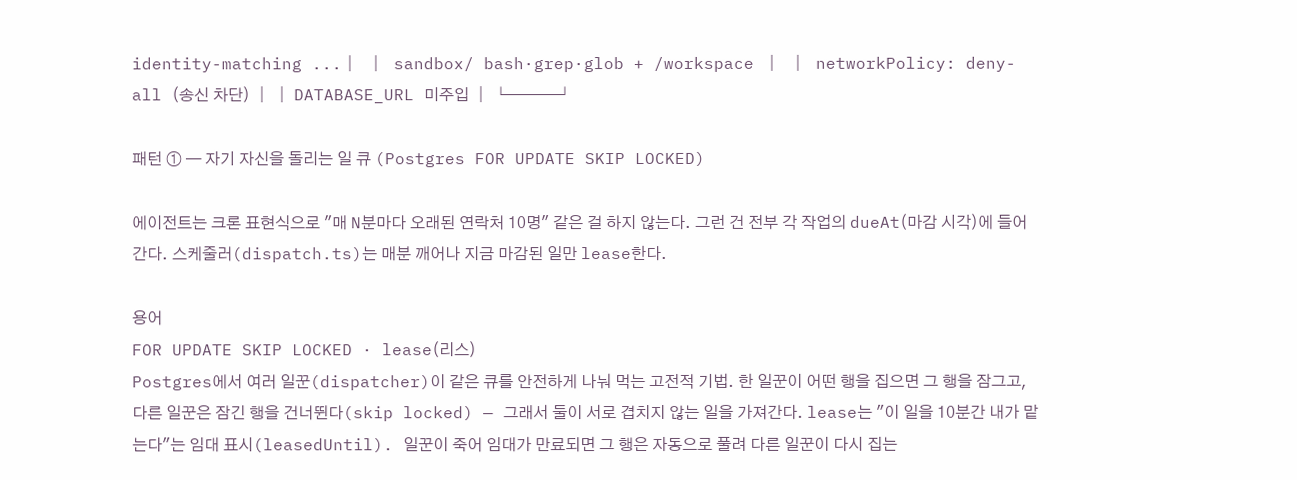identity-matching ...│ │ sandbox/ bash·grep·glob + /workspace │ │ networkPolicy: deny-all (송신 차단) │ │ DATABASE_URL 미주입 │ └───┘

패턴 ① — 자기 자신을 돌리는 일 큐 (Postgres FOR UPDATE SKIP LOCKED)

에이전트는 크론 표현식으로 "매 N분마다 오래된 연락처 10명" 같은 걸 하지 않는다. 그런 건 전부 각 작업의 dueAt(마감 시각)에 들어간다. 스케줄러(dispatch.ts)는 매분 깨어나 지금 마감된 일만 lease한다.

용어
FOR UPDATE SKIP LOCKED · lease(리스)
Postgres에서 여러 일꾼(dispatcher)이 같은 큐를 안전하게 나눠 먹는 고전적 기법. 한 일꾼이 어떤 행을 집으면 그 행을 잠그고, 다른 일꾼은 잠긴 행을 건너뛴다(skip locked) — 그래서 둘이 서로 겹치지 않는 일을 가져간다. lease는 "이 일을 10분간 내가 맡는다"는 임대 표시(leasedUntil). 일꾼이 죽어 임대가 만료되면 그 행은 자동으로 풀려 다른 일꾼이 다시 집는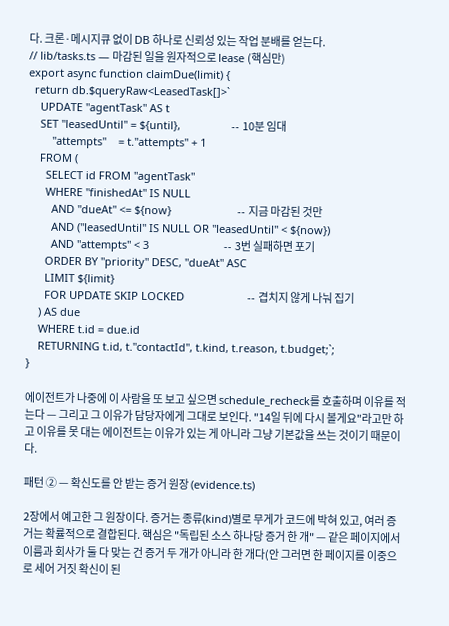다. 크론·메시지큐 없이 DB 하나로 신뢰성 있는 작업 분배를 얻는다.
// lib/tasks.ts — 마감된 일을 원자적으로 lease (핵심만)
export async function claimDue(limit) {
  return db.$queryRaw<LeasedTask[]>`
    UPDATE "agentTask" AS t
    SET "leasedUntil" = ${until},                 -- 10분 임대
        "attempts"    = t."attempts" + 1
    FROM (
      SELECT id FROM "agentTask"
      WHERE "finishedAt" IS NULL
        AND "dueAt" <= ${now}                      -- 지금 마감된 것만
        AND ("leasedUntil" IS NULL OR "leasedUntil" < ${now})
        AND "attempts" < 3                         -- 3번 실패하면 포기
      ORDER BY "priority" DESC, "dueAt" ASC
      LIMIT ${limit}
      FOR UPDATE SKIP LOCKED                     -- 겹치지 않게 나눠 집기
    ) AS due
    WHERE t.id = due.id
    RETURNING t.id, t."contactId", t.kind, t.reason, t.budget;`;
}

에이전트가 나중에 이 사람을 또 보고 싶으면 schedule_recheck를 호출하며 이유를 적는다 — 그리고 그 이유가 담당자에게 그대로 보인다. "14일 뒤에 다시 볼게요"라고만 하고 이유를 못 대는 에이전트는 이유가 있는 게 아니라 그냥 기본값을 쓰는 것이기 때문이다.

패턴 ② — 확신도를 안 받는 증거 원장 (evidence.ts)

2장에서 예고한 그 원장이다. 증거는 종류(kind)별로 무게가 코드에 박혀 있고, 여러 증거는 확률적으로 결합된다. 핵심은 "독립된 소스 하나당 증거 한 개" — 같은 페이지에서 이름과 회사가 둘 다 맞는 건 증거 두 개가 아니라 한 개다(안 그러면 한 페이지를 이중으로 세어 거짓 확신이 된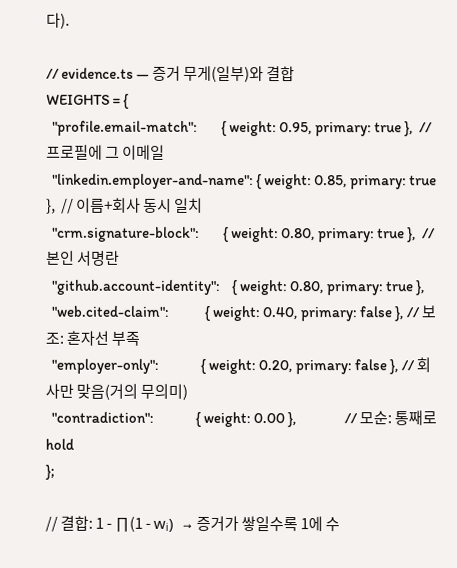다).

// evidence.ts — 증거 무게(일부)와 결합
WEIGHTS = {
  "profile.email-match":        { weight: 0.95, primary: true },  // 프로필에 그 이메일
  "linkedin.employer-and-name": { weight: 0.85, primary: true },  // 이름+회사 동시 일치
  "crm.signature-block":        { weight: 0.80, primary: true },  // 본인 서명란
  "github.account-identity":    { weight: 0.80, primary: true },
  "web.cited-claim":            { weight: 0.40, primary: false }, // 보조: 혼자선 부족
  "employer-only":              { weight: 0.20, primary: false }, // 회사만 맞음(거의 무의미)
  "contradiction":              { weight: 0.00 },                // 모순: 통째로 hold
};

// 결합: 1 - ∏(1 - wᵢ)  → 증거가 쌓일수록 1에 수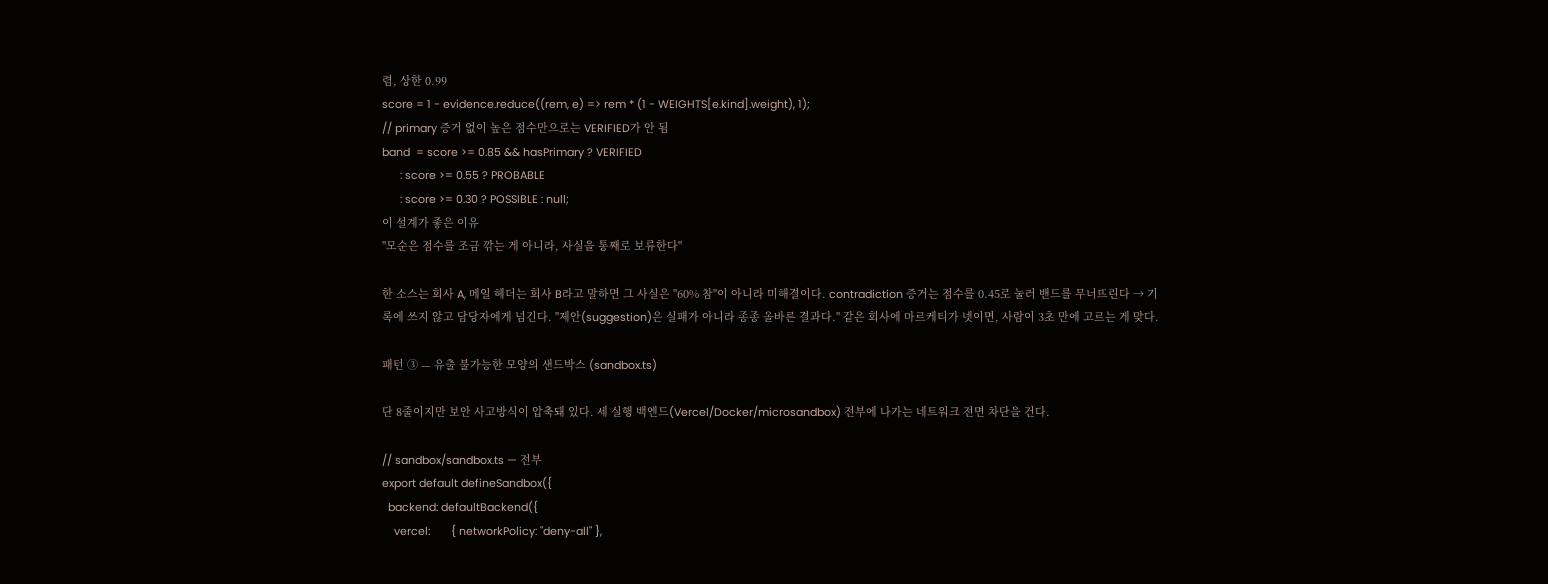렴, 상한 0.99
score = 1 - evidence.reduce((rem, e) => rem * (1 - WEIGHTS[e.kind].weight), 1);
// primary 증거 없이 높은 점수만으로는 VERIFIED가 안 됨
band  = score >= 0.85 && hasPrimary ? VERIFIED
      : score >= 0.55 ? PROBABLE
      : score >= 0.30 ? POSSIBLE : null;
이 설계가 좋은 이유
"모순은 점수를 조금 깎는 게 아니라, 사실을 통째로 보류한다"

한 소스는 회사 A, 메일 헤더는 회사 B라고 말하면 그 사실은 "60% 참"이 아니라 미해결이다. contradiction 증거는 점수를 0.45로 눌러 밴드를 무너뜨린다 → 기록에 쓰지 않고 담당자에게 넘긴다. "제안(suggestion)은 실패가 아니라 종종 올바른 결과다." 같은 회사에 마르케티가 넷이면, 사람이 3초 만에 고르는 게 맞다.

패턴 ③ — 유출 불가능한 모양의 샌드박스 (sandbox.ts)

단 8줄이지만 보안 사고방식이 압축돼 있다. 세 실행 백엔드(Vercel/Docker/microsandbox) 전부에 나가는 네트워크 전면 차단을 건다.

// sandbox/sandbox.ts — 전부
export default defineSandbox({
  backend: defaultBackend({
    vercel:       { networkPolicy: "deny-all" },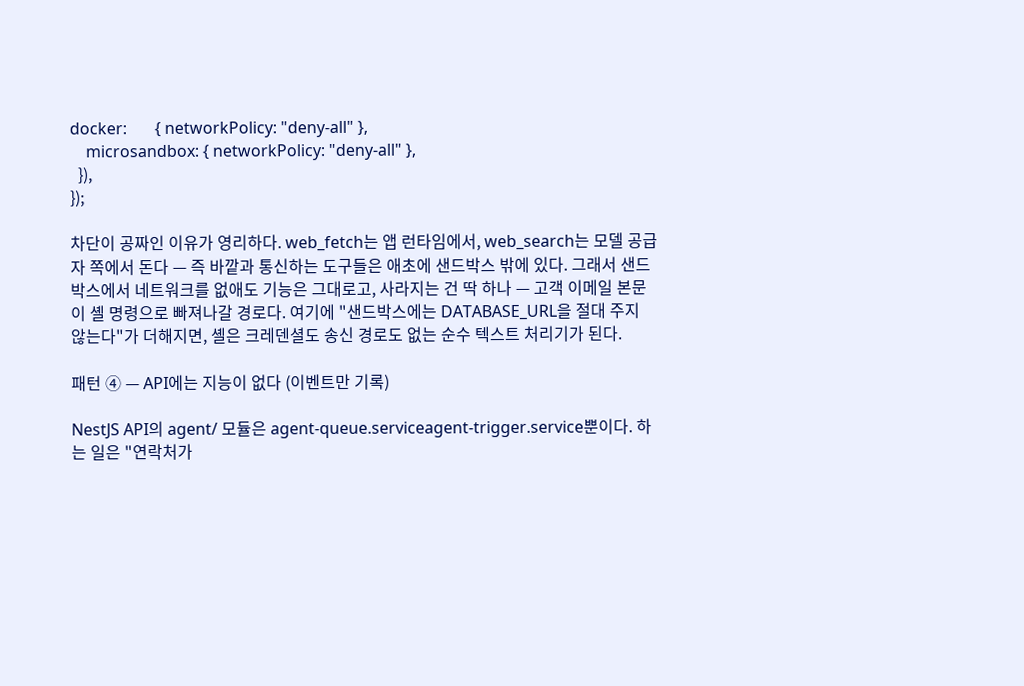docker:       { networkPolicy: "deny-all" },
    microsandbox: { networkPolicy: "deny-all" },
  }),
});

차단이 공짜인 이유가 영리하다. web_fetch는 앱 런타임에서, web_search는 모델 공급자 쪽에서 돈다 — 즉 바깥과 통신하는 도구들은 애초에 샌드박스 밖에 있다. 그래서 샌드박스에서 네트워크를 없애도 기능은 그대로고, 사라지는 건 딱 하나 — 고객 이메일 본문이 셸 명령으로 빠져나갈 경로다. 여기에 "샌드박스에는 DATABASE_URL을 절대 주지 않는다"가 더해지면, 셸은 크레덴셜도 송신 경로도 없는 순수 텍스트 처리기가 된다.

패턴 ④ — API에는 지능이 없다 (이벤트만 기록)

NestJS API의 agent/ 모듈은 agent-queue.serviceagent-trigger.service뿐이다. 하는 일은 "연락처가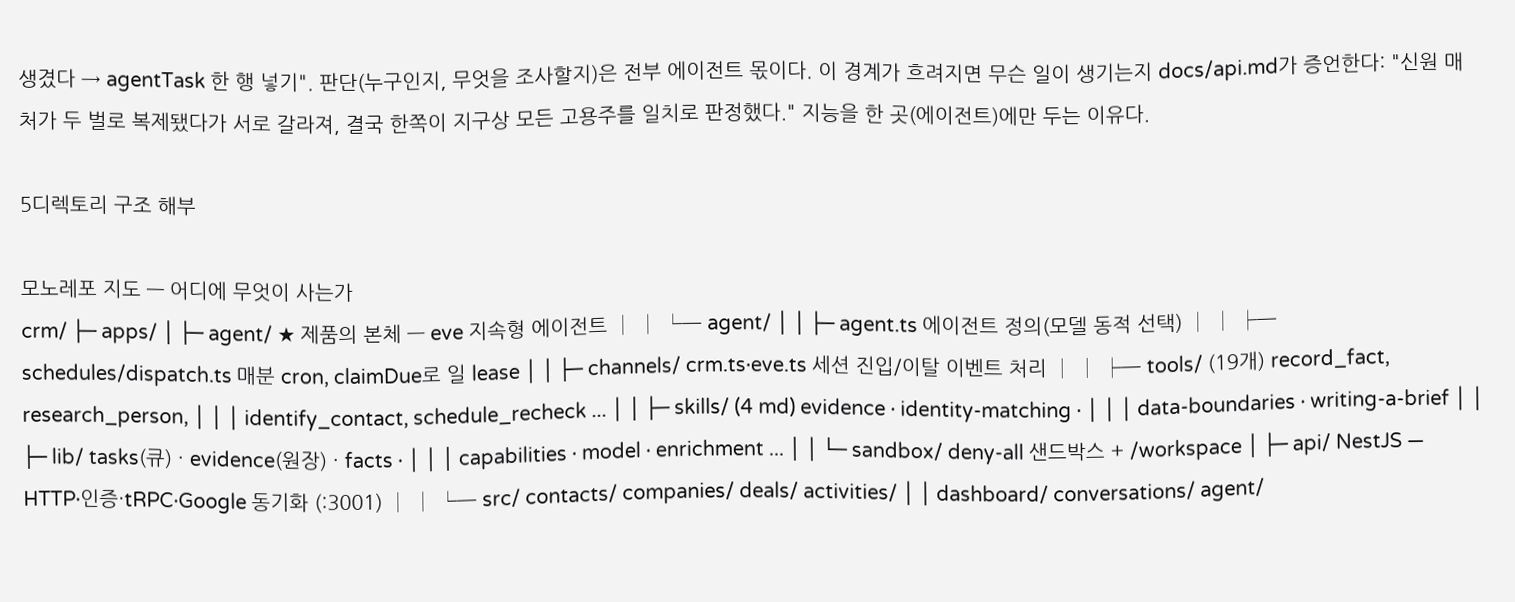생겼다 → agentTask 한 행 넣기". 판단(누구인지, 무엇을 조사할지)은 전부 에이전트 몫이다. 이 경계가 흐려지면 무슨 일이 생기는지 docs/api.md가 증언한다: "신원 매처가 두 벌로 복제됐다가 서로 갈라져, 결국 한쪽이 지구상 모든 고용주를 일치로 판정했다." 지능을 한 곳(에이전트)에만 두는 이유다.

5디렉토리 구조 해부

모노레포 지도 — 어디에 무엇이 사는가
crm/ ├─ apps/ │ ├─ agent/ ★ 제품의 본체 — eve 지속형 에이전트 │ │ └─ agent/ │ │ ├─ agent.ts 에이전트 정의(모델 동적 선택) │ │ ├─ schedules/dispatch.ts 매분 cron, claimDue로 일 lease │ │ ├─ channels/ crm.ts·eve.ts 세션 진입/이탈 이벤트 처리 │ │ ├─ tools/ (19개) record_fact, research_person, │ │ │ identify_contact, schedule_recheck ... │ │ ├─ skills/ (4 md) evidence · identity-matching · │ │ │ data-boundaries · writing-a-brief │ │ ├─ lib/ tasks(큐) · evidence(원장) · facts · │ │ │ capabilities · model · enrichment ... │ │ └─ sandbox/ deny-all 샌드박스 + /workspace │ ├─ api/ NestJS — HTTP·인증·tRPC·Google 동기화 (:3001) │ │ └─ src/ contacts/ companies/ deals/ activities/ │ │ dashboard/ conversations/ agent/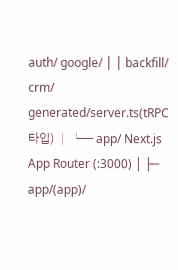auth/ google/ │ │ backfill/ crm/ generated/server.ts(tRPC 타입) │ └─ app/ Next.js App Router (:3000) │ ├─ app/(app)/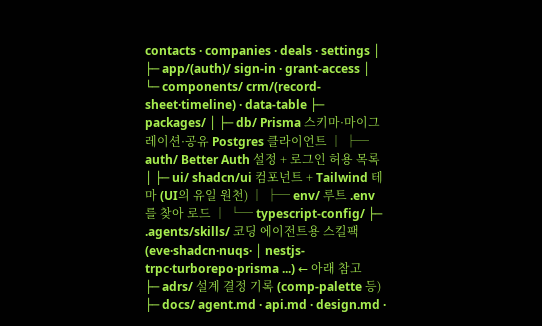contacts · companies · deals · settings │ ├─ app/(auth)/ sign-in · grant-access │ └─ components/ crm/(record-sheet·timeline) · data-table ├─ packages/ │ ├─ db/ Prisma 스키마·마이그레이션·공유 Postgres 클라이언트 │ ├─ auth/ Better Auth 설정 + 로그인 허용 목록 │ ├─ ui/ shadcn/ui 컴포넌트 + Tailwind 테마 (UI의 유일 원천) │ ├─ env/ 루트 .env를 찾아 로드 │ └─ typescript-config/ ├─ .agents/skills/ 코딩 에이전트용 스킬팩 (eve·shadcn·nuqs· │ nestjs-trpc·turborepo·prisma ...) ← 아래 참고 ├─ adrs/ 설계 결정 기록 (comp-palette 등) ├─ docs/ agent.md · api.md · design.md ·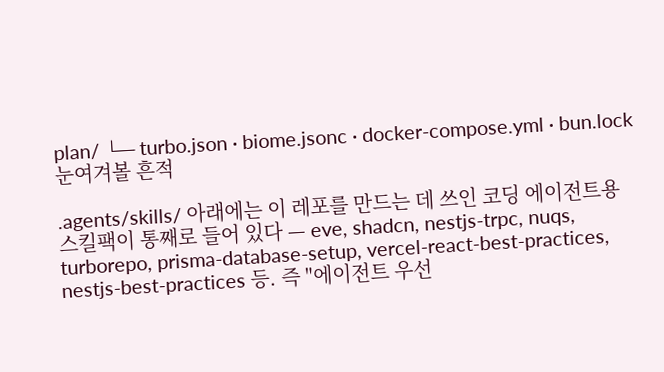plan/ └─ turbo.json · biome.jsonc · docker-compose.yml · bun.lock
눈여겨볼 흔적

.agents/skills/ 아래에는 이 레포를 만드는 데 쓰인 코딩 에이전트용 스킬팩이 통째로 들어 있다 — eve, shadcn, nestjs-trpc, nuqs, turborepo, prisma-database-setup, vercel-react-best-practices, nestjs-best-practices 등. 즉 "에이전트 우선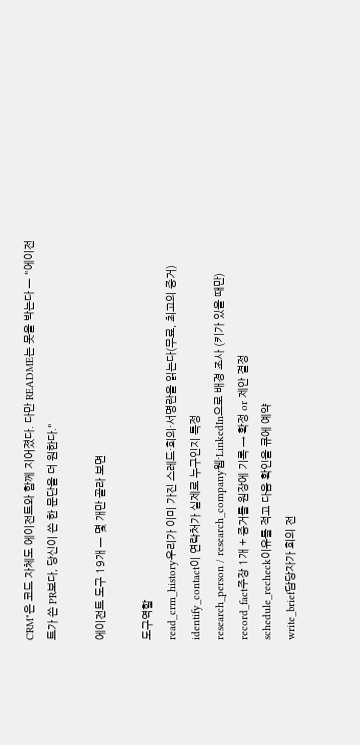CRM"은 코드 자체도 에이전트와 함께 지어졌다. 다만 README는 못을 박는다 — "에이전트가 쓴 PR보다, 당신이 쓴 한 문단을 더 원한다."

에이전트 도구 19개 — 몇 개만 골라 보면

도구역할
read_crm_history우리가 이미 가진 스레드·회의·서명란을 읽는다(무료, 최고의 증거)
identify_contact이 연락처가 실제로 누구인지 특정
research_person / research_company웹·LinkedIn으로 배경 조사 (키가 있을 때만)
record_fact주장 1개 + 증거를 원장에 기록 → 확정 or 제안 결정
schedule_recheck이유를 적고 다음 확인을 큐에 예약
write_brief담당자가 회의 전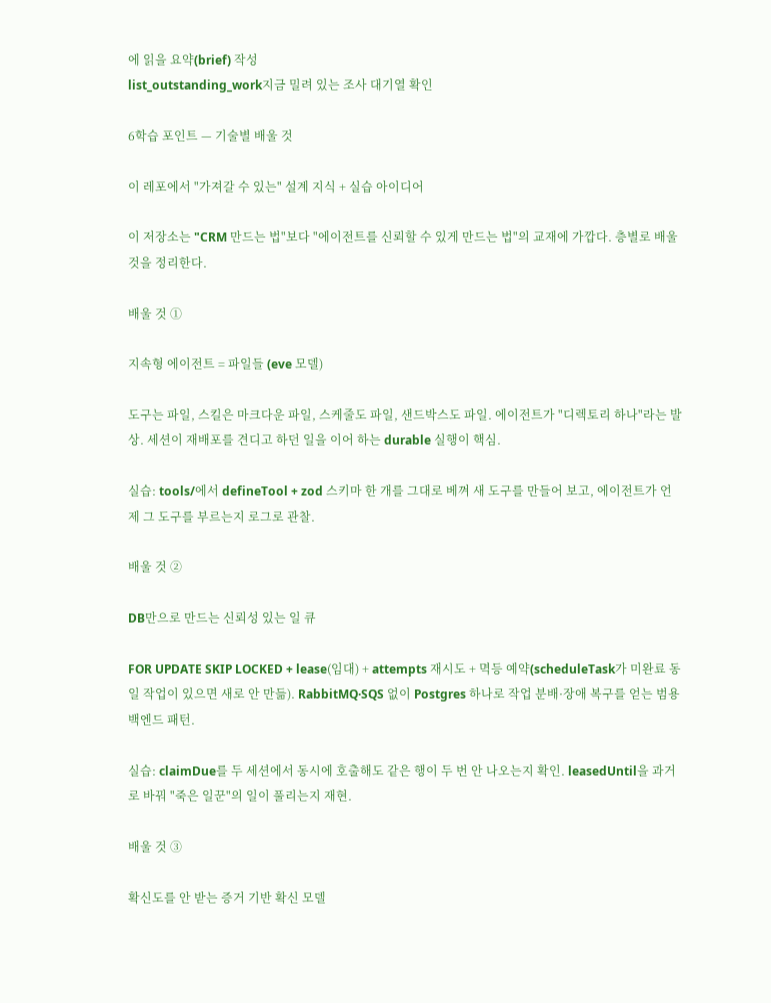에 읽을 요약(brief) 작성
list_outstanding_work지금 밀려 있는 조사 대기열 확인

6학습 포인트 — 기술별 배울 것

이 레포에서 "가져갈 수 있는" 설계 지식 + 실습 아이디어

이 저장소는 "CRM 만드는 법"보다 "에이전트를 신뢰할 수 있게 만드는 법"의 교재에 가깝다. 층별로 배울 것을 정리한다.

배울 것 ①

지속형 에이전트 = 파일들 (eve 모델)

도구는 파일, 스킬은 마크다운 파일, 스케줄도 파일, 샌드박스도 파일. 에이전트가 "디렉토리 하나"라는 발상. 세션이 재배포를 견디고 하던 일을 이어 하는 durable 실행이 핵심.

실습: tools/에서 defineTool + zod 스키마 한 개를 그대로 베껴 새 도구를 만들어 보고, 에이전트가 언제 그 도구를 부르는지 로그로 관찰.

배울 것 ②

DB만으로 만드는 신뢰성 있는 일 큐

FOR UPDATE SKIP LOCKED + lease(임대) + attempts 재시도 + 멱등 예약(scheduleTask가 미완료 동일 작업이 있으면 새로 안 만듦). RabbitMQ·SQS 없이 Postgres 하나로 작업 분배·장애 복구를 얻는 범용 백엔드 패턴.

실습: claimDue를 두 세션에서 동시에 호출해도 같은 행이 두 번 안 나오는지 확인. leasedUntil을 과거로 바꿔 "죽은 일꾼"의 일이 풀리는지 재현.

배울 것 ③

확신도를 안 받는 증거 기반 확신 모델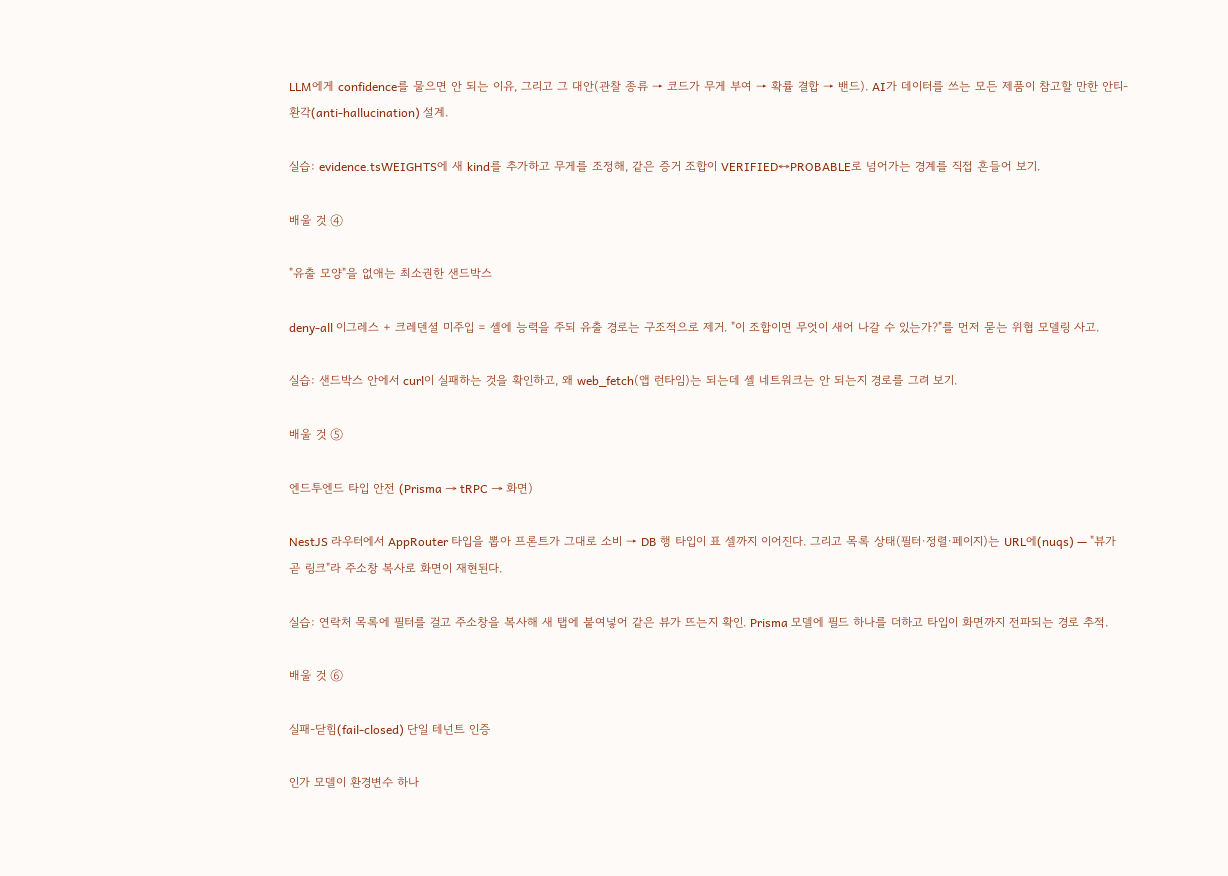LLM에게 confidence를 물으면 안 되는 이유, 그리고 그 대안(관찰 종류 → 코드가 무게 부여 → 확률 결합 → 밴드). AI가 데이터를 쓰는 모든 제품이 참고할 만한 안티-환각(anti-hallucination) 설계.

실습: evidence.tsWEIGHTS에 새 kind를 추가하고 무게를 조정해, 같은 증거 조합이 VERIFIED↔PROBABLE로 넘어가는 경계를 직접 흔들어 보기.

배울 것 ④

"유출 모양"을 없애는 최소권한 샌드박스

deny-all 이그레스 + 크레덴셜 미주입 = 셸에 능력을 주되 유출 경로는 구조적으로 제거. "이 조합이면 무엇이 새어 나갈 수 있는가?"를 먼저 묻는 위협 모델링 사고.

실습: 샌드박스 안에서 curl이 실패하는 것을 확인하고, 왜 web_fetch(앱 런타임)는 되는데 셸 네트워크는 안 되는지 경로를 그려 보기.

배울 것 ⑤

엔드투엔드 타입 안전 (Prisma → tRPC → 화면)

NestJS 라우터에서 AppRouter 타입을 뽑아 프론트가 그대로 소비 → DB 행 타입이 표 셀까지 이어진다. 그리고 목록 상태(필터·정렬·페이지)는 URL에(nuqs) — "뷰가 곧 링크"라 주소창 복사로 화면이 재현된다.

실습: 연락처 목록에 필터를 걸고 주소창을 복사해 새 탭에 붙여넣어 같은 뷰가 뜨는지 확인. Prisma 모델에 필드 하나를 더하고 타입이 화면까지 전파되는 경로 추적.

배울 것 ⑥

실패-닫힘(fail-closed) 단일 테넌트 인증

인가 모델이 환경변수 하나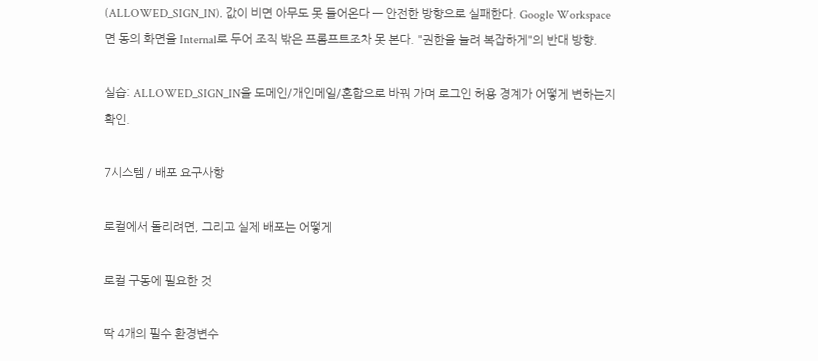(ALLOWED_SIGN_IN). 값이 비면 아무도 못 들어온다 — 안전한 방향으로 실패한다. Google Workspace면 동의 화면을 Internal로 두어 조직 밖은 프롬프트조차 못 본다. "권한을 늘려 복잡하게"의 반대 방향.

실습: ALLOWED_SIGN_IN을 도메인/개인메일/혼합으로 바꿔 가며 로그인 허용 경계가 어떻게 변하는지 확인.

7시스템 / 배포 요구사항

로컬에서 돌리려면, 그리고 실제 배포는 어떻게

로컬 구동에 필요한 것

딱 4개의 필수 환경변수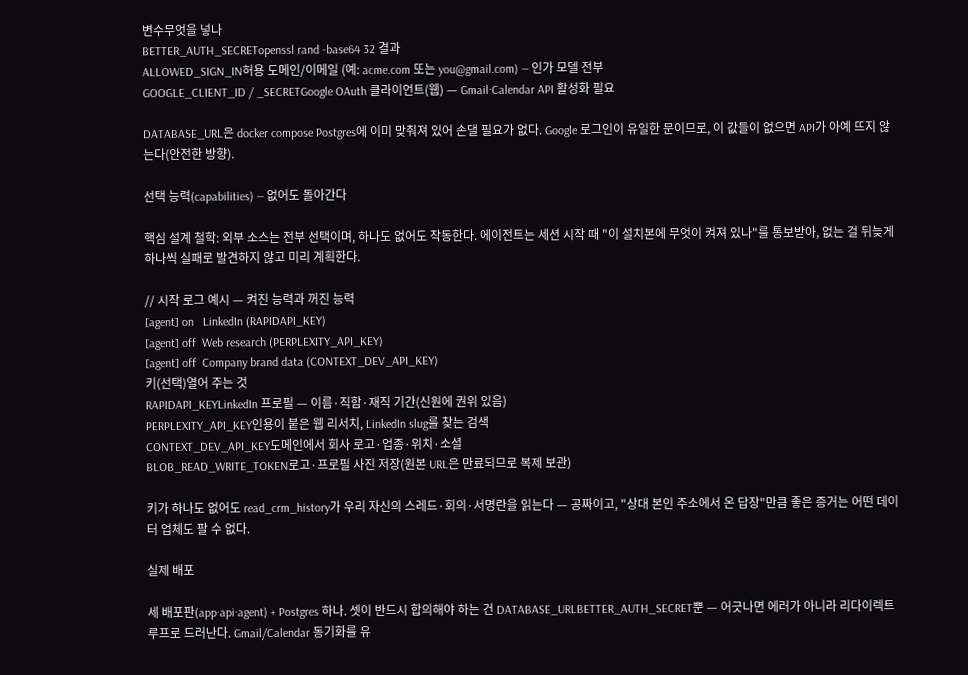변수무엇을 넣나
BETTER_AUTH_SECRETopenssl rand -base64 32 결과
ALLOWED_SIGN_IN허용 도메인/이메일 (예: acme.com 또는 you@gmail.com) — 인가 모델 전부
GOOGLE_CLIENT_ID / _SECRETGoogle OAuth 클라이언트(웹) — Gmail·Calendar API 활성화 필요

DATABASE_URL은 docker compose Postgres에 이미 맞춰져 있어 손댈 필요가 없다. Google 로그인이 유일한 문이므로, 이 값들이 없으면 API가 아예 뜨지 않는다(안전한 방향).

선택 능력(capabilities) — 없어도 돌아간다

핵심 설계 철학: 외부 소스는 전부 선택이며, 하나도 없어도 작동한다. 에이전트는 세션 시작 때 "이 설치본에 무엇이 켜져 있나"를 통보받아, 없는 걸 뒤늦게 하나씩 실패로 발견하지 않고 미리 계획한다.

// 시작 로그 예시 — 켜진 능력과 꺼진 능력
[agent] on   LinkedIn (RAPIDAPI_KEY)
[agent] off  Web research (PERPLEXITY_API_KEY)
[agent] off  Company brand data (CONTEXT_DEV_API_KEY)
키(선택)열어 주는 것
RAPIDAPI_KEYLinkedIn 프로필 — 이름·직함·재직 기간(신원에 권위 있음)
PERPLEXITY_API_KEY인용이 붙은 웹 리서치, LinkedIn slug를 찾는 검색
CONTEXT_DEV_API_KEY도메인에서 회사 로고·업종·위치·소셜
BLOB_READ_WRITE_TOKEN로고·프로필 사진 저장(원본 URL은 만료되므로 복제 보관)

키가 하나도 없어도 read_crm_history가 우리 자신의 스레드·회의·서명란을 읽는다 — 공짜이고, "상대 본인 주소에서 온 답장"만큼 좋은 증거는 어떤 데이터 업체도 팔 수 없다.

실제 배포

세 배포판(app·api·agent) + Postgres 하나. 셋이 반드시 합의해야 하는 건 DATABASE_URLBETTER_AUTH_SECRET뿐 — 어긋나면 에러가 아니라 리다이렉트 루프로 드러난다. Gmail/Calendar 동기화를 유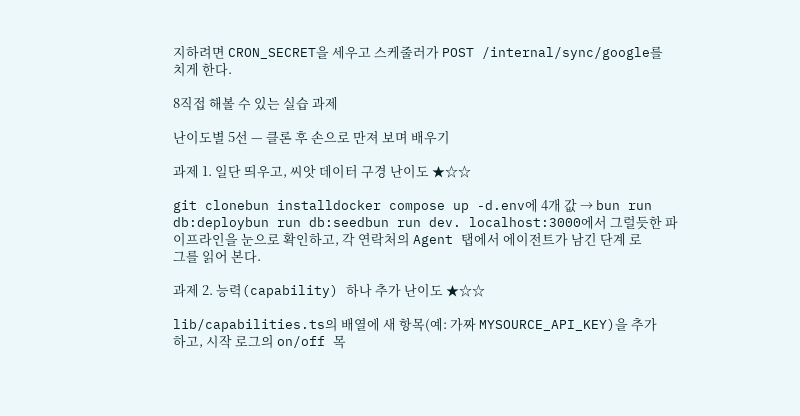지하려면 CRON_SECRET을 세우고 스케줄러가 POST /internal/sync/google를 치게 한다.

8직접 해볼 수 있는 실습 과제

난이도별 5선 — 클론 후 손으로 만져 보며 배우기

과제 1. 일단 띄우고, 씨앗 데이터 구경 난이도 ★☆☆

git clonebun installdocker compose up -d.env에 4개 값 → bun run db:deploybun run db:seedbun run dev. localhost:3000에서 그럴듯한 파이프라인을 눈으로 확인하고, 각 연락처의 Agent 탭에서 에이전트가 남긴 단계 로그를 읽어 본다.

과제 2. 능력(capability) 하나 추가 난이도 ★☆☆

lib/capabilities.ts의 배열에 새 항목(예: 가짜 MYSOURCE_API_KEY)을 추가하고, 시작 로그의 on/off 목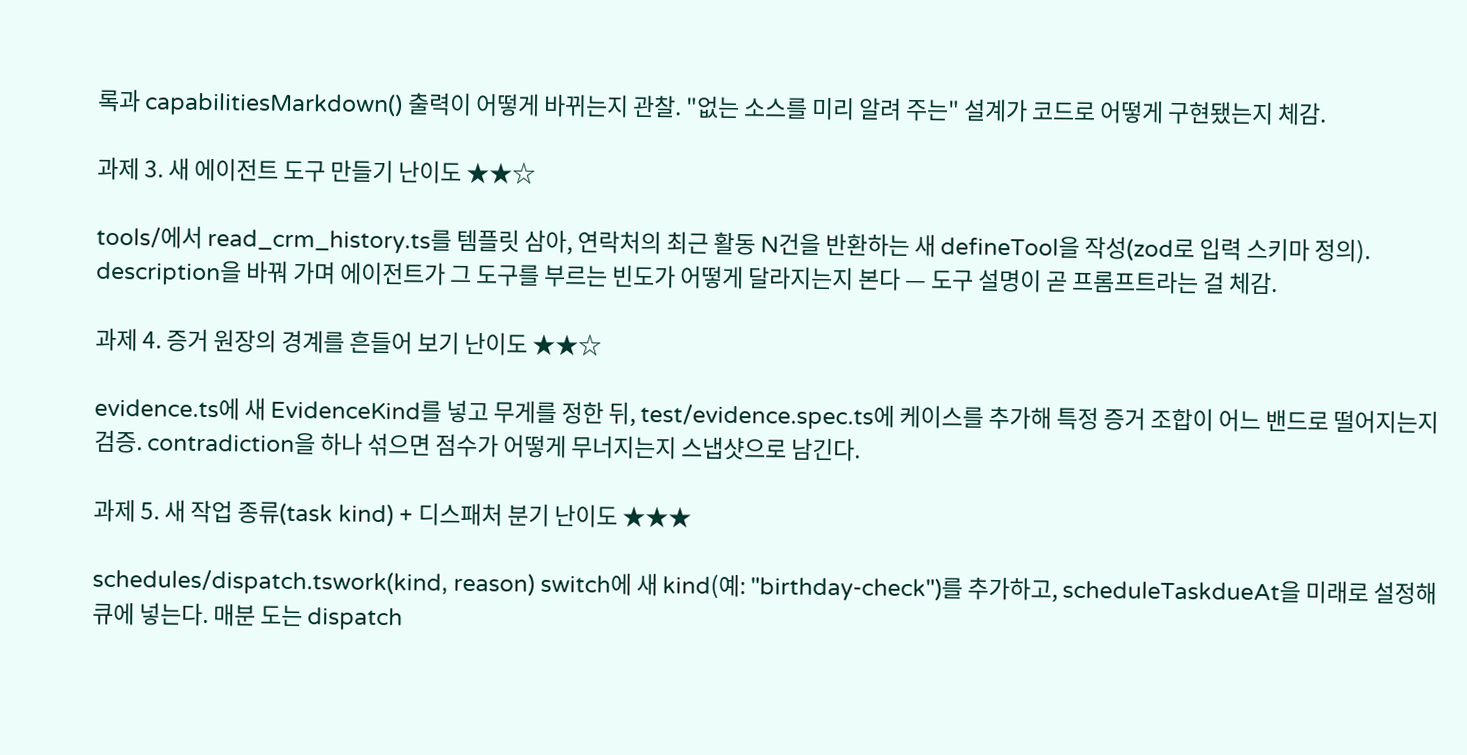록과 capabilitiesMarkdown() 출력이 어떻게 바뀌는지 관찰. "없는 소스를 미리 알려 주는" 설계가 코드로 어떻게 구현됐는지 체감.

과제 3. 새 에이전트 도구 만들기 난이도 ★★☆

tools/에서 read_crm_history.ts를 템플릿 삼아, 연락처의 최근 활동 N건을 반환하는 새 defineTool을 작성(zod로 입력 스키마 정의). description을 바꿔 가며 에이전트가 그 도구를 부르는 빈도가 어떻게 달라지는지 본다 — 도구 설명이 곧 프롬프트라는 걸 체감.

과제 4. 증거 원장의 경계를 흔들어 보기 난이도 ★★☆

evidence.ts에 새 EvidenceKind를 넣고 무게를 정한 뒤, test/evidence.spec.ts에 케이스를 추가해 특정 증거 조합이 어느 밴드로 떨어지는지 검증. contradiction을 하나 섞으면 점수가 어떻게 무너지는지 스냅샷으로 남긴다.

과제 5. 새 작업 종류(task kind) + 디스패처 분기 난이도 ★★★

schedules/dispatch.tswork(kind, reason) switch에 새 kind(예: "birthday-check")를 추가하고, scheduleTaskdueAt을 미래로 설정해 큐에 넣는다. 매분 도는 dispatch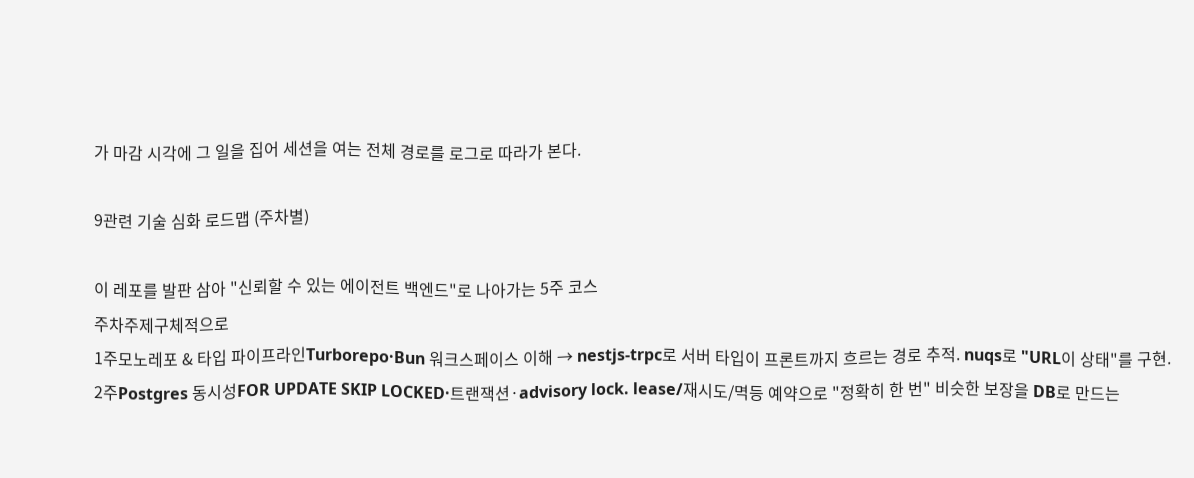가 마감 시각에 그 일을 집어 세션을 여는 전체 경로를 로그로 따라가 본다.

9관련 기술 심화 로드맵 (주차별)

이 레포를 발판 삼아 "신뢰할 수 있는 에이전트 백엔드"로 나아가는 5주 코스
주차주제구체적으로
1주모노레포 & 타입 파이프라인Turborepo·Bun 워크스페이스 이해 → nestjs-trpc로 서버 타입이 프론트까지 흐르는 경로 추적. nuqs로 "URL이 상태"를 구현.
2주Postgres 동시성FOR UPDATE SKIP LOCKED·트랜잭션·advisory lock. lease/재시도/멱등 예약으로 "정확히 한 번" 비슷한 보장을 DB로 만드는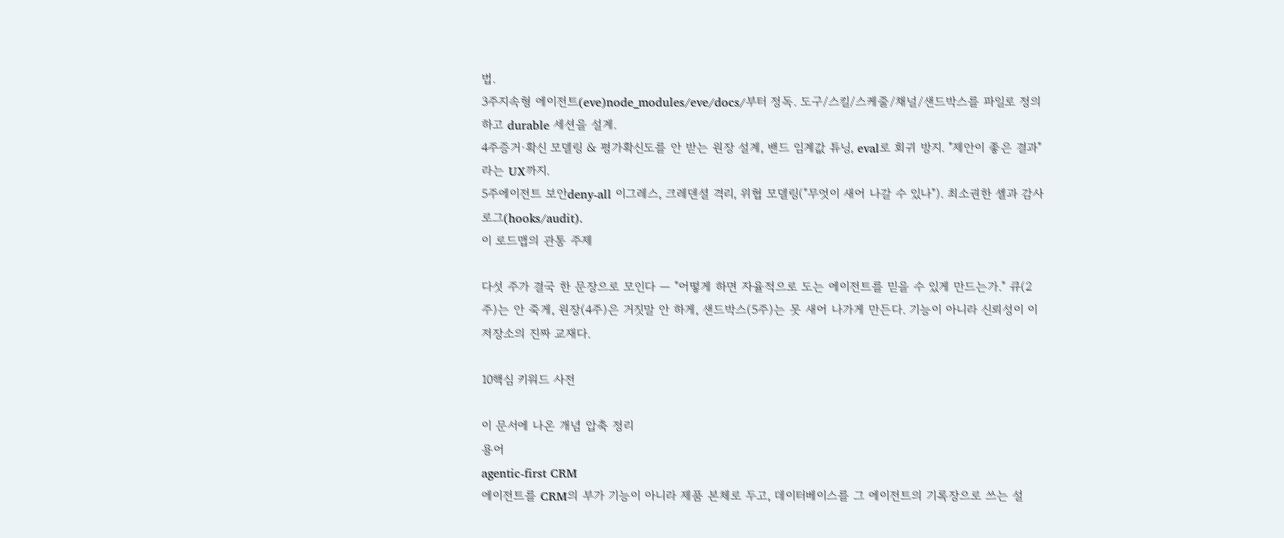법.
3주지속형 에이전트(eve)node_modules/eve/docs/부터 정독. 도구/스킬/스케줄/채널/샌드박스를 파일로 정의하고 durable 세션을 설계.
4주증거·확신 모델링 & 평가확신도를 안 받는 원장 설계, 밴드 임계값 튜닝, eval로 회귀 방지. "제안이 좋은 결과"라는 UX까지.
5주에이전트 보안deny-all 이그레스, 크레덴셜 격리, 위협 모델링("무엇이 새어 나갈 수 있나"). 최소권한 셸과 감사 로그(hooks/audit).
이 로드맵의 관통 주제

다섯 주가 결국 한 문장으로 모인다 — "어떻게 하면 자율적으로 도는 에이전트를 믿을 수 있게 만드는가." 큐(2주)는 안 죽게, 원장(4주)은 거짓말 안 하게, 샌드박스(5주)는 못 새어 나가게 만든다. 기능이 아니라 신뢰성이 이 저장소의 진짜 교재다.

10핵심 키워드 사전

이 문서에 나온 개념 압축 정리
용어
agentic-first CRM
에이전트를 CRM의 부가 기능이 아니라 제품 본체로 두고, 데이터베이스를 그 에이전트의 기록장으로 쓰는 설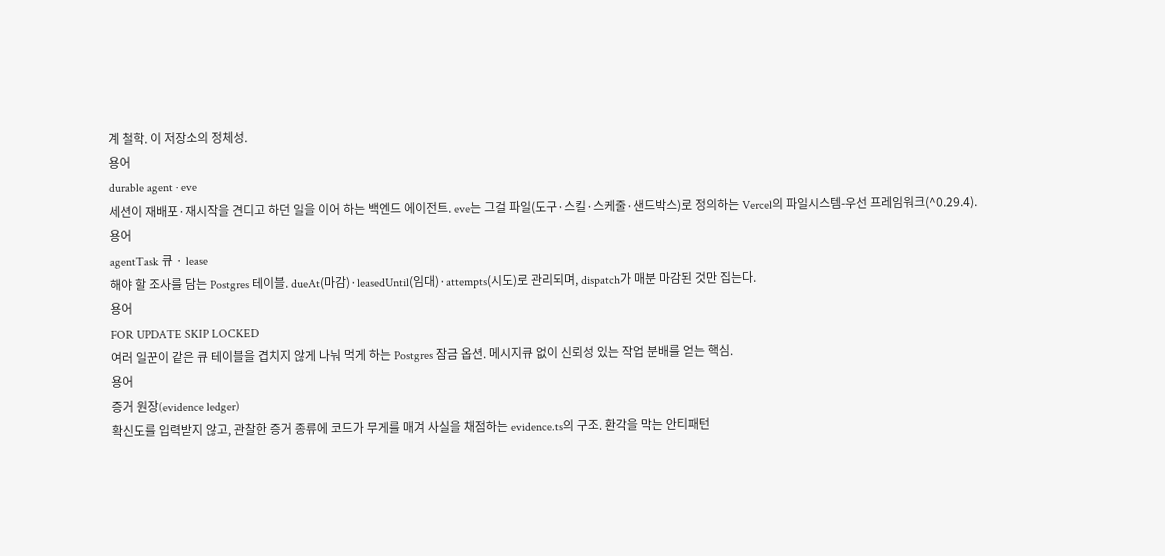계 철학. 이 저장소의 정체성.
용어
durable agent · eve
세션이 재배포·재시작을 견디고 하던 일을 이어 하는 백엔드 에이전트. eve는 그걸 파일(도구·스킬·스케줄·샌드박스)로 정의하는 Vercel의 파일시스템-우선 프레임워크(^0.29.4).
용어
agentTask 큐 · lease
해야 할 조사를 담는 Postgres 테이블. dueAt(마감)·leasedUntil(임대)·attempts(시도)로 관리되며, dispatch가 매분 마감된 것만 집는다.
용어
FOR UPDATE SKIP LOCKED
여러 일꾼이 같은 큐 테이블을 겹치지 않게 나눠 먹게 하는 Postgres 잠금 옵션. 메시지큐 없이 신뢰성 있는 작업 분배를 얻는 핵심.
용어
증거 원장(evidence ledger)
확신도를 입력받지 않고, 관찰한 증거 종류에 코드가 무게를 매겨 사실을 채점하는 evidence.ts의 구조. 환각을 막는 안티패턴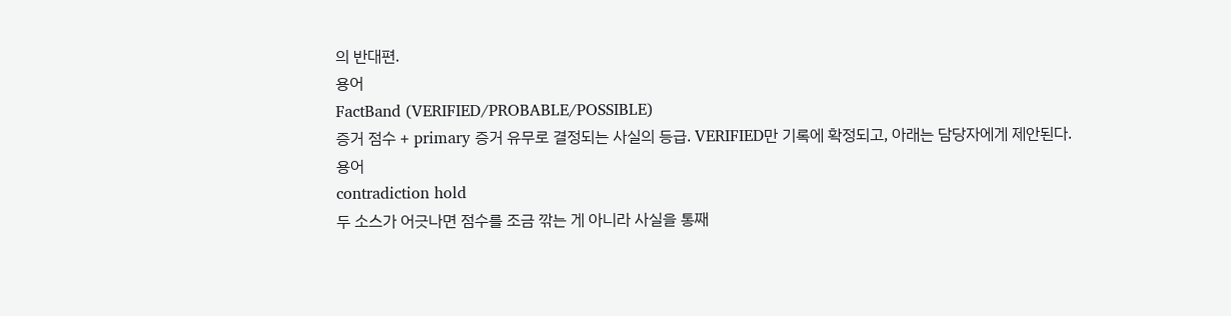의 반대편.
용어
FactBand (VERIFIED/PROBABLE/POSSIBLE)
증거 점수 + primary 증거 유무로 결정되는 사실의 등급. VERIFIED만 기록에 확정되고, 아래는 담당자에게 제안된다.
용어
contradiction hold
두 소스가 어긋나면 점수를 조금 깎는 게 아니라 사실을 통째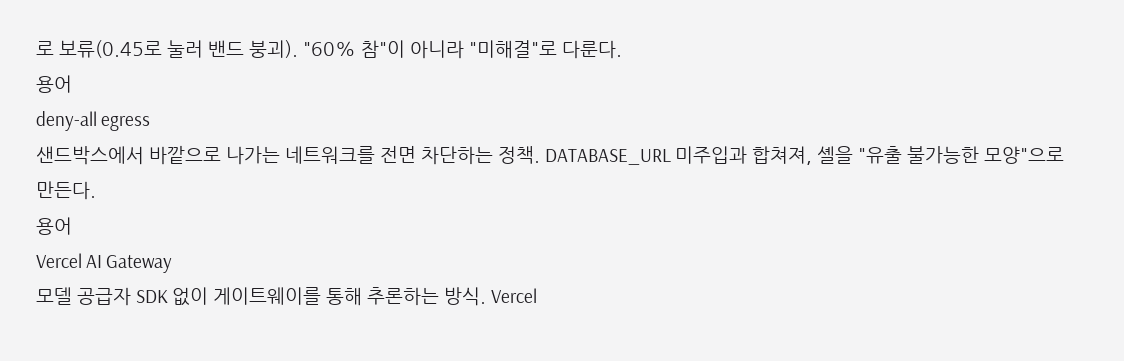로 보류(0.45로 눌러 밴드 붕괴). "60% 참"이 아니라 "미해결"로 다룬다.
용어
deny-all egress
샌드박스에서 바깥으로 나가는 네트워크를 전면 차단하는 정책. DATABASE_URL 미주입과 합쳐져, 셸을 "유출 불가능한 모양"으로 만든다.
용어
Vercel AI Gateway
모델 공급자 SDK 없이 게이트웨이를 통해 추론하는 방식. Vercel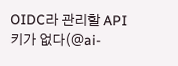OIDC라 관리할 API 키가 없다(@ai-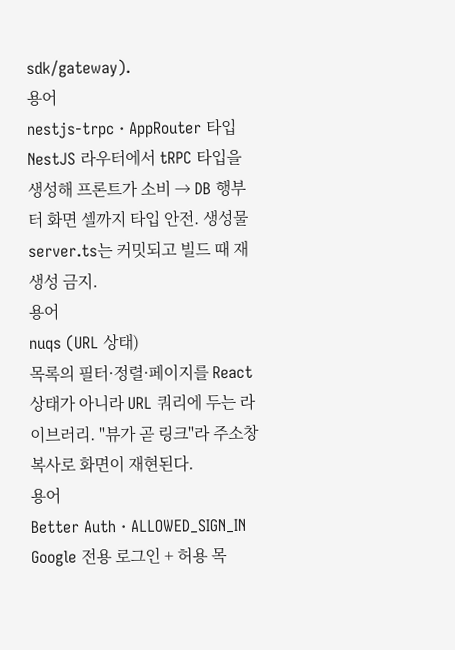sdk/gateway).
용어
nestjs-trpc · AppRouter 타입
NestJS 라우터에서 tRPC 타입을 생성해 프론트가 소비 → DB 행부터 화면 셀까지 타입 안전. 생성물 server.ts는 커밋되고 빌드 때 재생성 금지.
용어
nuqs (URL 상태)
목록의 필터·정렬·페이지를 React 상태가 아니라 URL 쿼리에 두는 라이브러리. "뷰가 곧 링크"라 주소창 복사로 화면이 재현된다.
용어
Better Auth · ALLOWED_SIGN_IN
Google 전용 로그인 + 허용 목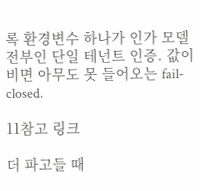록 환경변수 하나가 인가 모델 전부인 단일 테넌트 인증. 값이 비면 아무도 못 들어오는 fail-closed.

11참고 링크

더 파고들 때